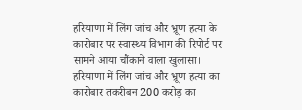हरियाणा में लिंग जांच और भ्रूण हत्या के कारोबार पर स्वास्थ्य विभाग की रिपोर्ट पर सामने आया चौंकाने वाला खुलासा। हरियाणा में लिंग जांच और भ्रूण हत्या का कारोबार तकरीबन 200 करोड़ का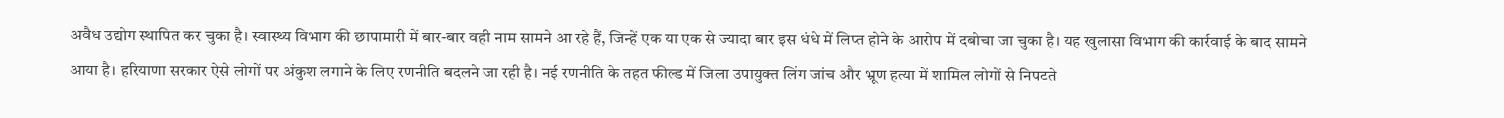अवैध उद्योग स्थापित कर चुका है। स्वास्थ्य विभाग की छापामारी में बार-बार वही नाम सामने आ रहे हैं, जिन्हें एक या एक से ज्यादा बार इस धंधे में लिप्त होने के आरोप में दबोचा जा चुका है। यह खुलासा विभाग की कार्रवाई के बाद सामने आया है। हरियाणा सरकार ऐसे लोगों पर अंकुश लगाने के लिए रणनीति बदलने जा रही है। नई रणनीति के तहत फील्ड में जिला उपायुक्त लिंग जांच और भ्रूण हत्या में शामिल लोगों से निपटते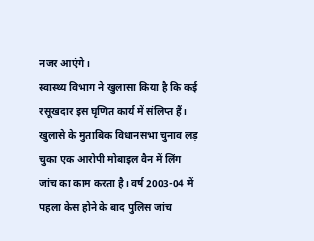नजर आएंगे।
स्वास्थ्य विभाग ने खुलासा किया है कि कई रसूखदार इस घृणित कार्य में संलिप्त हैं। खुलासे के मुताबिक विधानसभा चुनाव लड़ चुका एक आरोपी मोबाइल वैन में लिंग जांच का काम करता है। वर्ष 2003-04 में पहला केस होने के बाद पुलिस जांच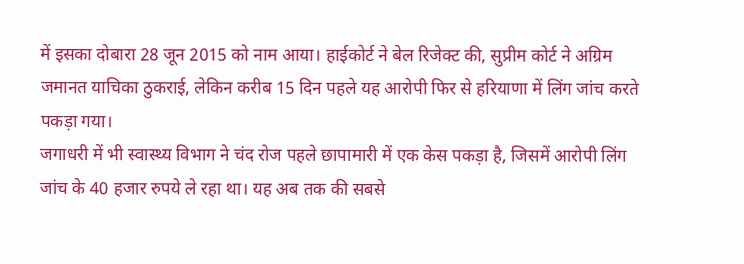में इसका दोबारा 28 जून 2015 को नाम आया। हाईकोर्ट ने बेल रिजेक्ट की, सुप्रीम कोर्ट ने अग्रिम जमानत याचिका ठुकराई, लेकिन करीब 15 दिन पहले यह आरोपी फिर से हरियाणा में लिंग जांच करते पकड़ा गया।
जगाधरी में भी स्वास्थ्य विभाग ने चंद रोज पहले छापामारी में एक केस पकड़ा है, जिसमें आरोपी लिंग जांच के 40 हजार रुपये ले रहा था। यह अब तक की सबसे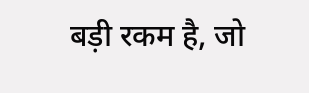बड़ी रकम है, जो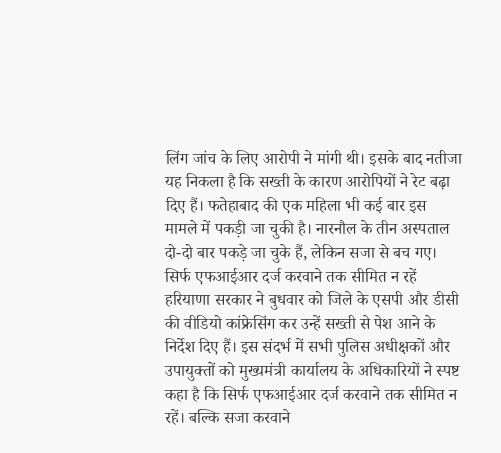लिंग जांच के लिए आरोपी ने मांगी थी। इसके बाद नतीजा यह निकला है कि सख्ती के कारण आरोपियों ने रेट बढ़ा दिए हैं। फतेहाबाद की एक महिला भी कई बार इस मामले में पकड़ी जा चुकी है। नारनौल के तीन अस्पताल दो-दो बार पकड़े जा चुके हैं, लेकिन सजा से बच गए।
सिर्फ एफआईआर दर्ज करवाने तक सीमित न रहें
हरियाणा सरकार ने बुधवार को जिले के एसपी और डीसी की वीडियो कांफ्रेसिंग कर उन्हें सख्ती से पेश आने के निर्देश दिए हैं। इस संदर्भ में सभी पुलिस अधीक्षकों और उपायुक्तों को मुख्यमंत्री कार्यालय के अधिकारियों ने स्पष्ट कहा है कि सिर्फ एफआईआर दर्ज करवाने तक सीमित न रहें। बल्कि सजा करवाने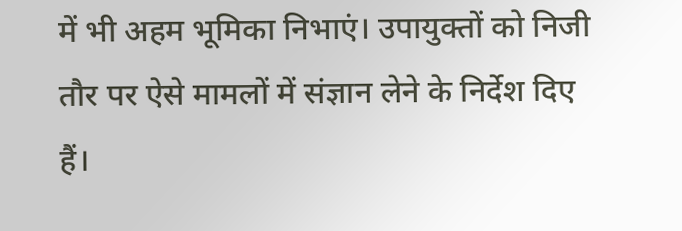में भी अहम भूमिका निभाएं। उपायुक्तों को निजी तौर पर ऐसे मामलों में संज्ञान लेने के निर्देश दिए हैं।